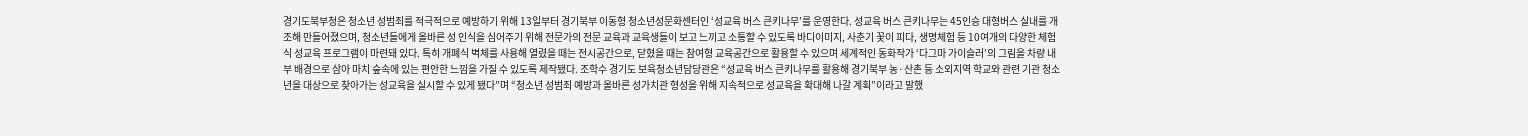경기도북부청은 청소년 성범죄를 적극적으로 예방하기 위해 13일부터 경기북부 이동형 청소년성문화센터인 ‘성교육 버스 큰키나무’를 운영한다. 성교육 버스 큰키나무는 45인승 대형버스 실내를 개조해 만들어졌으며, 청소년들에게 올바른 성 인식을 심어주기 위해 전문가의 전문 교육과 교육생들이 보고 느끼고 소통할 수 있도록 바디이미지, 사춘기 꽃이 피다, 생명체험 등 10여개의 다양한 체험식 성교육 프로그램이 마련돼 있다. 특히 개폐식 벽체를 사용해 열렸을 때는 전시공간으로, 닫혔을 때는 참여형 교육공간으로 활용할 수 있으며 세계적인 동화작가 ‘다그마 가이슬러’의 그림을 차량 내부 배경으로 삼아 마치 숲속에 있는 편안한 느낌을 가질 수 있도록 제작됐다. 조학수 경기도 보육청소년담당관은 “성교육 버스 큰키나무를 활용해 경기북부 농·산촌 등 소외지역 학교와 관련 기관 청소년을 대상으로 찾아가는 성교육을 실시할 수 있게 됐다”며 “청소년 성범죄 예방과 올바른 성가치관 형성을 위해 지속적으로 성교육을 확대해 나갈 계획”이라고 말했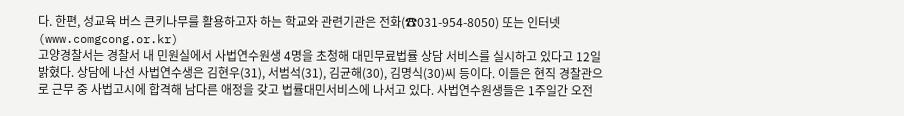다. 한편, 성교육 버스 큰키나무를 활용하고자 하는 학교와 관련기관은 전화(☎031-954-8050) 또는 인터넷(www.comgcong.or.kr)
고양경찰서는 경찰서 내 민원실에서 사법연수원생 4명을 초청해 대민무료법률 상담 서비스를 실시하고 있다고 12일 밝혔다. 상담에 나선 사법연수생은 김현우(31), 서범석(31), 김균해(30), 김명식(30)씨 등이다. 이들은 현직 경찰관으로 근무 중 사법고시에 합격해 남다른 애정을 갖고 법률대민서비스에 나서고 있다. 사법연수원생들은 1주일간 오전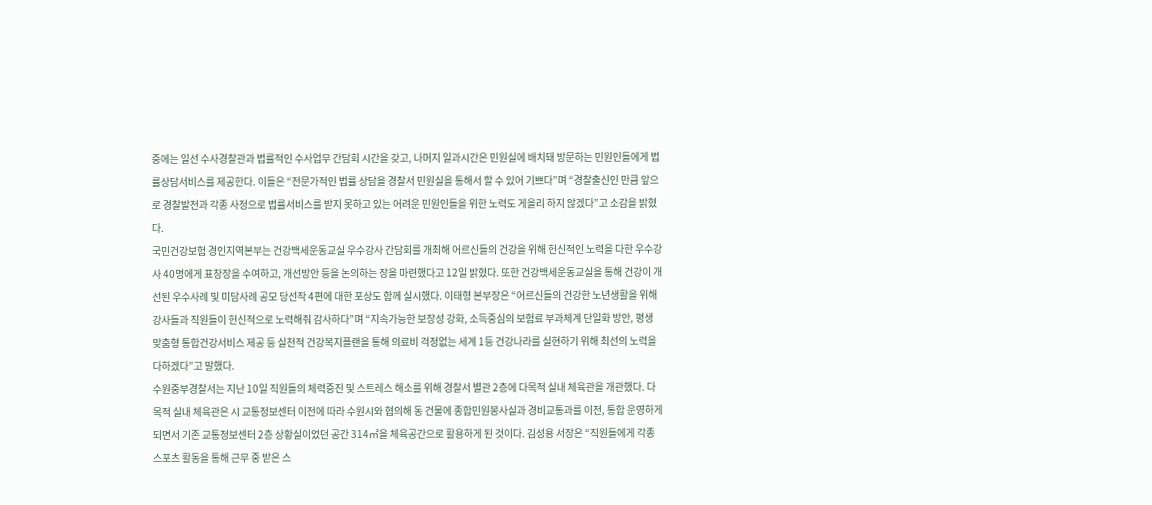중에는 일선 수사경찰관과 법률적인 수사업무 간담회 시간을 갖고, 나머지 일과시간은 민원실에 배치돼 방문하는 민원인들에게 법률상담서비스를 제공한다. 이들은 “전문가적인 법률 상담을 경찰서 민원실을 통해서 할 수 있어 기쁘다”며 “경찰출신인 만큼 앞으로 경찰발전과 각종 사정으로 법률서비스를 받지 못하고 있는 어려운 민원인들을 위한 노력도 게을리 하지 않겠다”고 소감을 밝혔다.
국민건강보험 경인지역본부는 건강백세운동교실 우수강사 간담회를 개최해 어르신들의 건강을 위해 헌신적인 노력을 다한 우수강사 40명에게 표창장을 수여하고, 개선방안 등을 논의하는 장을 마련했다고 12일 밝혔다. 또한 건강백세운동교실을 통해 건강이 개선된 우수사례 및 미담사례 공모 당선작 4편에 대한 포상도 함께 실시했다. 이태형 본부장은 “어르신들의 건강한 노년생활을 위해 강사들과 직원들이 헌신적으로 노력해줘 감사하다”며 “지속가능한 보장성 강화, 소득중심의 보험료 부과체계 단일화 방안, 평생 맞춤형 통합건강서비스 제공 등 실천적 건강복지플랜을 통해 의료비 걱정없는 세계 1등 건강나라를 실현하기 위해 최선의 노력을 다하겠다”고 말했다.
수원중부경찰서는 지난 10일 직원들의 체력증진 및 스트레스 해소를 위해 경찰서 별관 2층에 다목적 실내 체육관을 개관했다. 다목적 실내 체육관은 시 교통정보센터 이전에 따라 수원시와 협의해 동 건물에 종합민원봉사실과 경비교통과를 이전, 통합 운영하게 되면서 기존 교통정보센터 2층 상황실이었던 공간 314㎡을 체육공간으로 활용하게 된 것이다. 김성용 서장은 “직원들에게 각종 스포츠 활동을 통해 근무 중 받은 스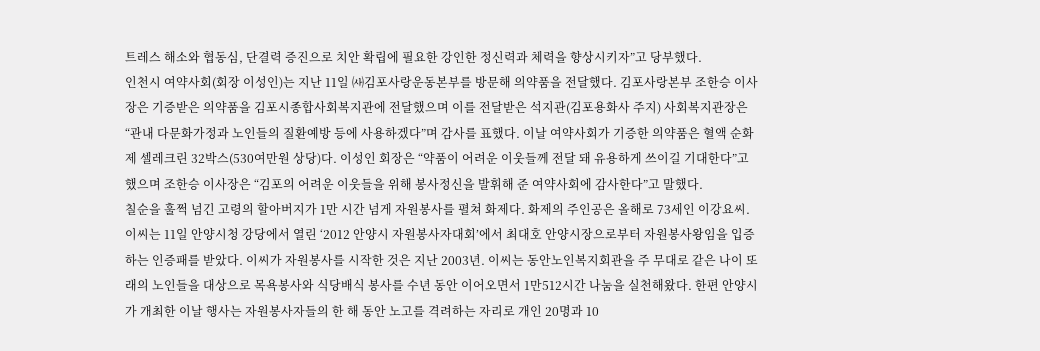트레스 해소와 협동심, 단결력 증진으로 치안 확립에 필요한 강인한 정신력과 체력을 향상시키자”고 당부했다.
인천시 여약사회(회장 이성인)는 지난 11일 ㈔김포사랑운동본부를 방문해 의약품을 전달했다. 김포사랑본부 조한승 이사장은 기증받은 의약품을 김포시종합사회복지관에 전달했으며 이를 전달받은 석지관(김포용화사 주지) 사회복지관장은 “관내 다문화가정과 노인들의 질환예방 등에 사용하겠다”며 감사를 표했다. 이날 여약사회가 기증한 의약품은 혈액 순화제 셀레크린 32박스(530여만원 상당)다. 이성인 회장은 “약품이 어려운 이웃들께 전달 돼 유용하게 쓰이길 기대한다”고 했으며 조한승 이사장은 “김포의 어려운 이웃들을 위해 봉사정신을 발휘해 준 여약사회에 감사한다”고 말했다.
칠순을 훌쩍 넘긴 고령의 할아버지가 1만 시간 넘게 자원봉사를 펼쳐 화제다. 화제의 주인공은 올해로 73세인 이강요씨. 이씨는 11일 안양시청 강당에서 열린 ‘2012 안양시 자원봉사자대회’에서 최대호 안양시장으로부터 자원봉사왕임을 입증하는 인증패를 받았다. 이씨가 자원봉사를 시작한 것은 지난 2003년. 이씨는 동안노인복지회관을 주 무대로 같은 나이 또래의 노인들을 대상으로 목욕봉사와 식당배식 봉사를 수년 동안 이어오면서 1만512시간 나눔을 실천해왔다. 한편 안양시가 개최한 이날 행사는 자원봉사자들의 한 해 동안 노고를 격려하는 자리로 개인 20명과 10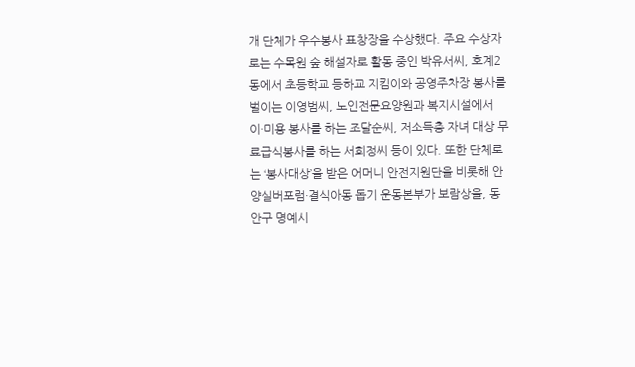개 단체가 우수봉사 표창장을 수상했다. 주요 수상자로는 수목원 숲 해설자로 활동 중인 박유서씨, 호계2동에서 초등학교 등하교 지킴이와 공영주차장 봉사를 벌이는 이영범씨, 노인전문요양원과 복지시설에서 이·미용 봉사를 하는 조달순씨, 저소득층 자녀 대상 무료급식봉사를 하는 서희정씨 등이 있다. 또한 단체로는 ‘봉사대상’을 받은 어머니 안전지원단을 비롯해 안양실버포럼·결식아동 돕기 운동본부가 보람상을, 동안구 명예시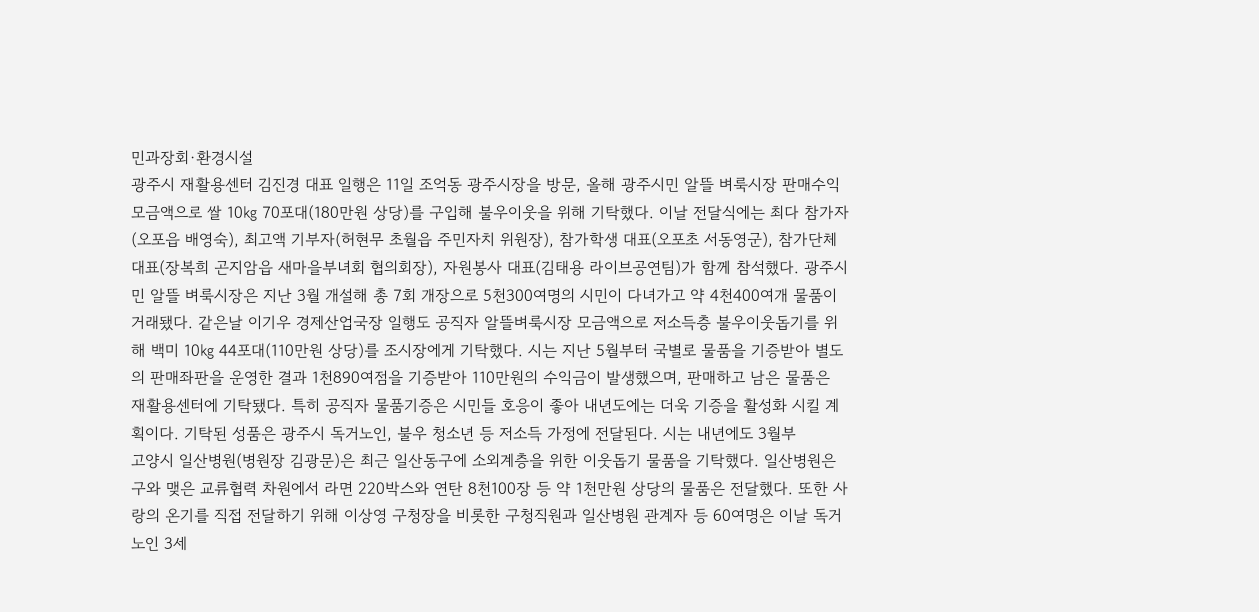민과장회·환경시설
광주시 재활용센터 김진경 대표 일행은 11일 조억동 광주시장을 방문, 올해 광주시민 알뜰 벼룩시장 판매수익 모금액으로 쌀 10㎏ 70포대(180만원 상당)를 구입해 불우이웃을 위해 기탁했다. 이날 전달식에는 최다 참가자(오포읍 배영숙), 최고액 기부자(허현무 초월읍 주민자치 위원장), 참가학생 대표(오포초 서동영군), 참가단체 대표(장복희 곤지암읍 새마을부녀회 협의회장), 자원봉사 대표(김태용 라이브공연팀)가 함께 참석했다. 광주시민 알뜰 벼룩시장은 지난 3월 개설해 총 7회 개장으로 5천300여명의 시민이 다녀가고 약 4천400여개 물품이 거래됐다. 같은날 이기우 경제산업국장 일행도 공직자 알뜰벼룩시장 모금액으로 저소득층 불우이웃돕기를 위해 백미 10㎏ 44포대(110만원 상당)를 조시장에게 기탁했다. 시는 지난 5월부터 국별로 물품을 기증받아 별도의 판매좌판을 운영한 결과 1천890여점을 기증받아 110만원의 수익금이 발생했으며, 판매하고 남은 물품은 재활용센터에 기탁됐다. 특히 공직자 물품기증은 시민들 호응이 좋아 내년도에는 더욱 기증을 활성화 시킬 계획이다. 기탁된 성품은 광주시 독거노인, 불우 청소년 등 저소득 가정에 전달된다. 시는 내년에도 3월부
고양시 일산병원(병원장 김광문)은 최근 일산동구에 소외계층을 위한 이웃돕기 물품을 기탁했다. 일산병원은 구와 맺은 교류협력 차원에서 라면 220박스와 연탄 8천100장 등 약 1천만원 상당의 물품은 전달했다. 또한 사랑의 온기를 직접 전달하기 위해 이상영 구청장을 비롯한 구청직원과 일산병원 관계자 등 60여명은 이날 독거노인 3세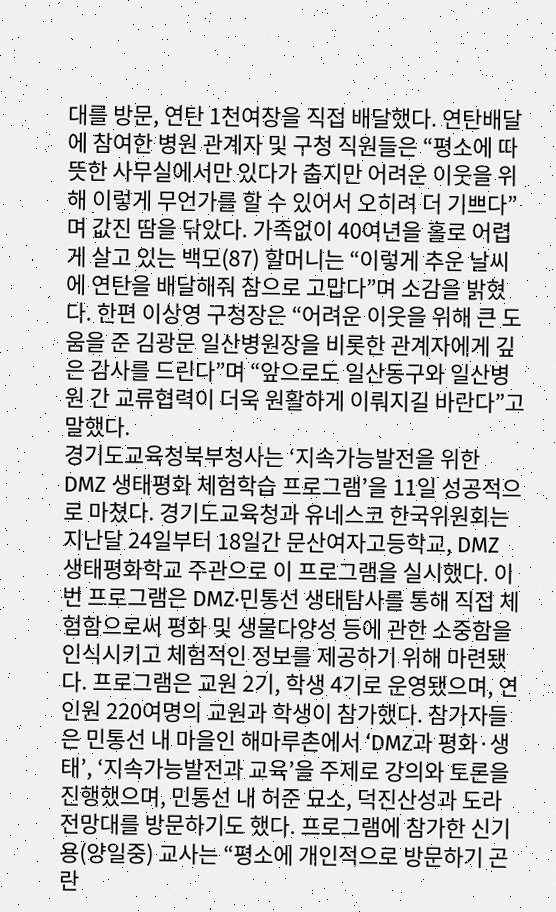대를 방문, 연탄 1천여장을 직접 배달했다. 연탄배달에 참여한 병원 관계자 및 구청 직원들은 “평소에 따뜻한 사무실에서만 있다가 춥지만 어려운 이웃을 위해 이렇게 무언가를 할 수 있어서 오히려 더 기쁘다”며 값진 땀을 닦았다. 가족없이 40여년을 홀로 어렵게 살고 있는 백모(87) 할머니는 “이렇게 추운 날씨에 연탄을 배달해줘 참으로 고맙다”며 소감을 밝혔다. 한편 이상영 구청장은 “어려운 이웃을 위해 큰 도움을 준 김광문 일산병원장을 비롯한 관계자에게 깊은 감사를 드린다”며 “앞으로도 일산동구와 일산병원 간 교류협력이 더욱 원활하게 이뤄지길 바란다”고 말했다.
경기도교육청북부청사는 ‘지속가능발전을 위한 DMZ 생태평화 체험학습 프로그램’을 11일 성공적으로 마쳤다. 경기도교육청과 유네스코 한국위원회는 지난달 24일부터 18일간 문산여자고등학교, DMZ 생태평화학교 주관으로 이 프로그램을 실시했다. 이번 프로그램은 DMZ·민통선 생태탐사를 통해 직접 체험함으로써 평화 및 생물다양성 등에 관한 소중함을 인식시키고 체험적인 정보를 제공하기 위해 마련됐다. 프로그램은 교원 2기, 학생 4기로 운영됐으며, 연인원 220여명의 교원과 학생이 참가했다. 참가자들은 민통선 내 마을인 해마루촌에서 ‘DMZ과 평화·생태’, ‘지속가능발전과 교육’을 주제로 강의와 토론을 진행했으며, 민통선 내 허준 묘소, 덕진산성과 도라전망대를 방문하기도 했다. 프로그램에 참가한 신기용(양일중) 교사는 “평소에 개인적으로 방문하기 곤란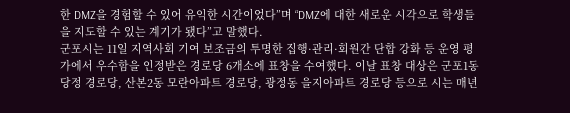한 DMZ을 경험할 수 있어 유익한 시간이었다”며 “DMZ에 대한 새로운 시각으로 학생들을 지도할 수 있는 계기가 됐다”고 말했다.
군포시는 11일 지역사회 기여 보조금의 투명한 집행·관리·회원간 단합 강화 등 운영 평가에서 우수함을 인정받은 경로당 6개소에 표창을 수여했다. 이날 표창 대상은 군포1동 당정 경로당, 산본2동 모란아파트 경로당, 광정동 을지아파트 경로당 등으로 시는 매년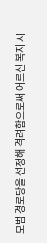모범 경로당을 선정해 격려함으로써 어르신 복지 시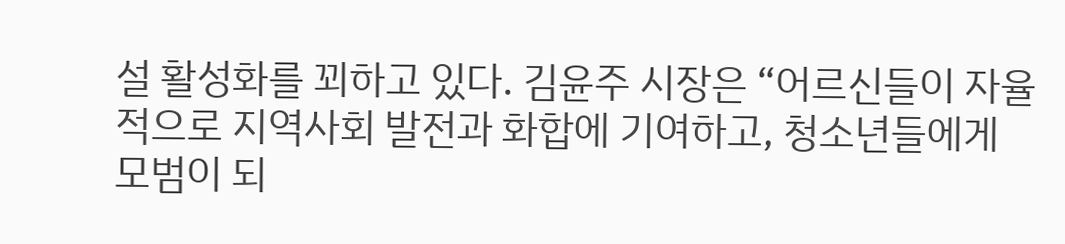설 활성화를 꾀하고 있다. 김윤주 시장은 “어르신들이 자율적으로 지역사회 발전과 화합에 기여하고, 청소년들에게 모범이 되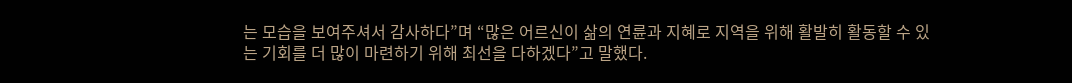는 모습을 보여주셔서 감사하다”며 “많은 어르신이 삶의 연륜과 지혜로 지역을 위해 활발히 활동할 수 있는 기회를 더 많이 마련하기 위해 최선을 다하겠다”고 말했다.